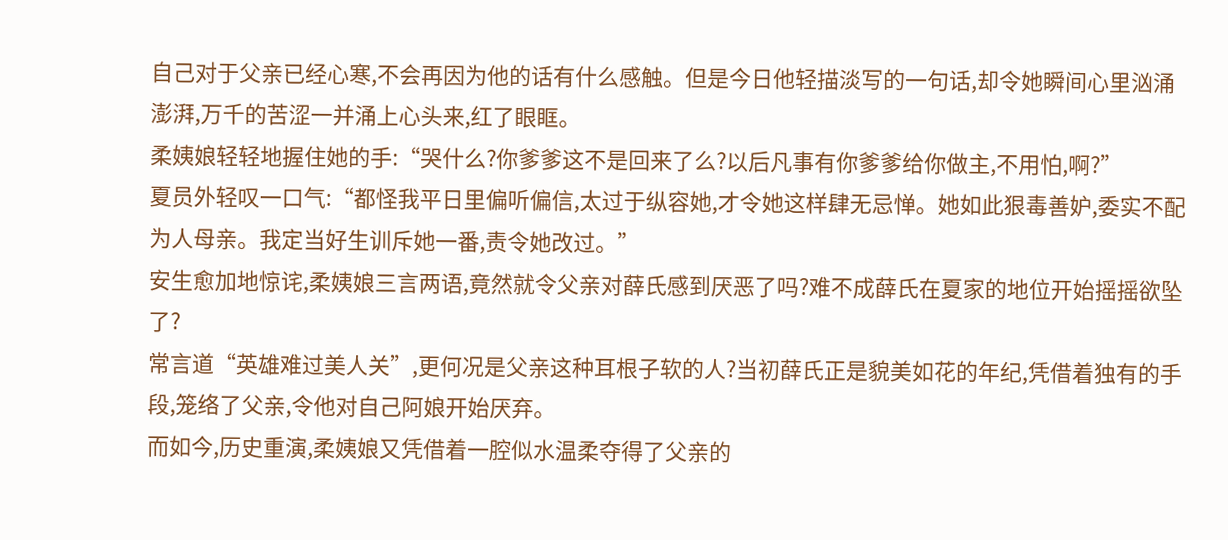自己对于父亲已经心寒,不会再因为他的话有什么感触。但是今日他轻描淡写的一句话,却令她瞬间心里汹涌澎湃,万千的苦涩一并涌上心头来,红了眼眶。
柔姨娘轻轻地握住她的手:“哭什么?你爹爹这不是回来了么?以后凡事有你爹爹给你做主,不用怕,啊?”
夏员外轻叹一口气:“都怪我平日里偏听偏信,太过于纵容她,才令她这样肆无忌惮。她如此狠毒善妒,委实不配为人母亲。我定当好生训斥她一番,责令她改过。”
安生愈加地惊诧,柔姨娘三言两语,竟然就令父亲对薛氏感到厌恶了吗?难不成薛氏在夏家的地位开始摇摇欲坠了?
常言道“英雄难过美人关”,更何况是父亲这种耳根子软的人?当初薛氏正是貌美如花的年纪,凭借着独有的手段,笼络了父亲,令他对自己阿娘开始厌弃。
而如今,历史重演,柔姨娘又凭借着一腔似水温柔夺得了父亲的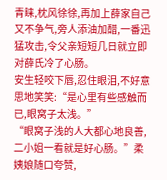青睐,枕风徐徐,再加上薛家自己又不争气,旁人添油加醋,一番迅猛攻击,令父亲短短几日就立即对薛氏冷了心肠。
安生轻咬下唇,忍住眼泪,不好意思地笑笑:“是心里有些感触而已,眼窝子太浅。”
“眼窝子浅的人大都心地良善,二小姐一看就是好心肠。”柔姨娘随口夸赞,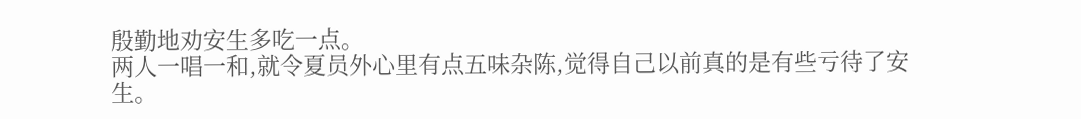殷勤地劝安生多吃一点。
两人一唱一和,就令夏员外心里有点五味杂陈,觉得自己以前真的是有些亏待了安生。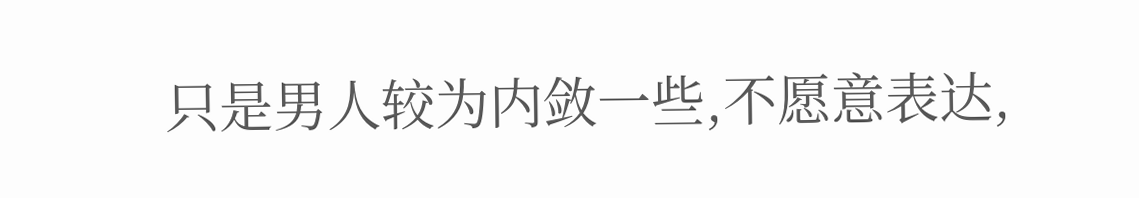只是男人较为内敛一些,不愿意表达,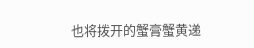也将拨开的蟹膏蟹黄递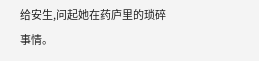给安生,问起她在药庐里的琐碎事情。